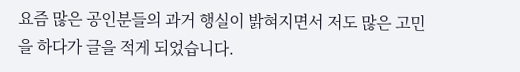요즘 많은 공인분들의 과거 행실이 밝혀지면서 저도 많은 고민을 하다가 글을 적게 되었습니다.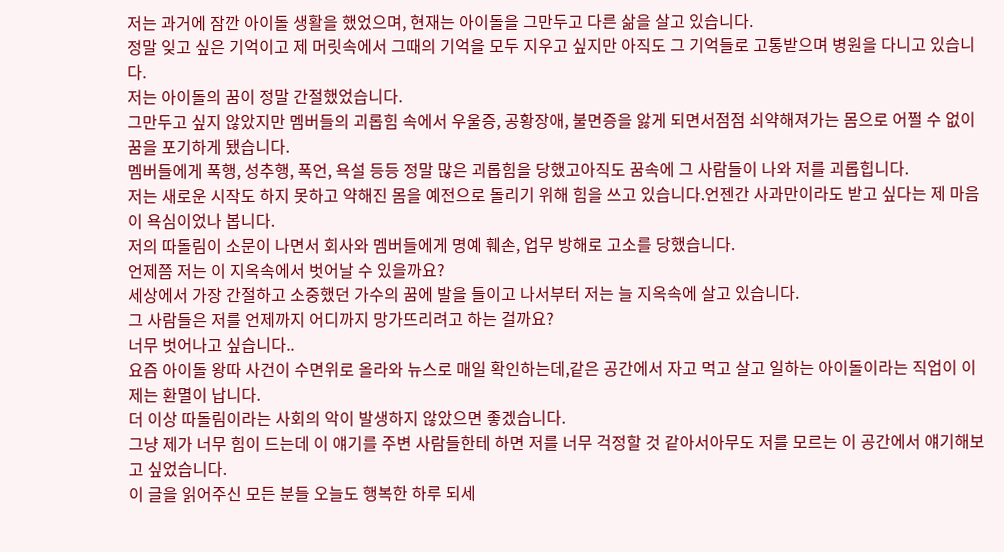저는 과거에 잠깐 아이돌 생활을 했었으며, 현재는 아이돌을 그만두고 다른 삶을 살고 있습니다.
정말 잊고 싶은 기억이고 제 머릿속에서 그때의 기억을 모두 지우고 싶지만 아직도 그 기억들로 고통받으며 병원을 다니고 있습니다.
저는 아이돌의 꿈이 정말 간절했었습니다.
그만두고 싶지 않았지만 멤버들의 괴롭힘 속에서 우울증, 공황장애, 불면증을 앓게 되면서점점 쇠약해져가는 몸으로 어쩔 수 없이 꿈을 포기하게 됐습니다.
멤버들에게 폭행, 성추행, 폭언, 욕설 등등 정말 많은 괴롭힘을 당했고아직도 꿈속에 그 사람들이 나와 저를 괴롭힙니다.
저는 새로운 시작도 하지 못하고 약해진 몸을 예전으로 돌리기 위해 힘을 쓰고 있습니다.언젠간 사과만이라도 받고 싶다는 제 마음이 욕심이었나 봅니다.
저의 따돌림이 소문이 나면서 회사와 멤버들에게 명예 훼손, 업무 방해로 고소를 당했습니다.
언제쯤 저는 이 지옥속에서 벗어날 수 있을까요?
세상에서 가장 간절하고 소중했던 가수의 꿈에 발을 들이고 나서부터 저는 늘 지옥속에 살고 있습니다.
그 사람들은 저를 언제까지 어디까지 망가뜨리려고 하는 걸까요?
너무 벗어나고 싶습니다..
요즘 아이돌 왕따 사건이 수면위로 올라와 뉴스로 매일 확인하는데,같은 공간에서 자고 먹고 살고 일하는 아이돌이라는 직업이 이제는 환멸이 납니다.
더 이상 따돌림이라는 사회의 악이 발생하지 않았으면 좋겠습니다.
그냥 제가 너무 힘이 드는데 이 얘기를 주변 사람들한테 하면 저를 너무 걱정할 것 같아서아무도 저를 모르는 이 공간에서 얘기해보고 싶었습니다.
이 글을 읽어주신 모든 분들 오늘도 행복한 하루 되세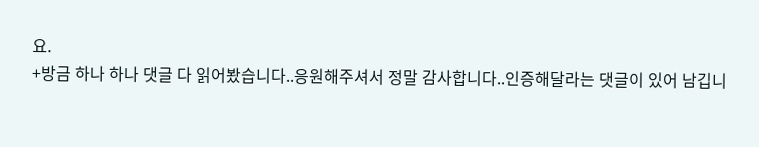요.
+방금 하나 하나 댓글 다 읽어봤습니다..응원해주셔서 정말 감사합니다..인증해달라는 댓글이 있어 남깁니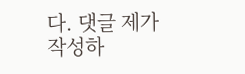다. 댓글 제가 작성하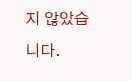지 않았습니다.